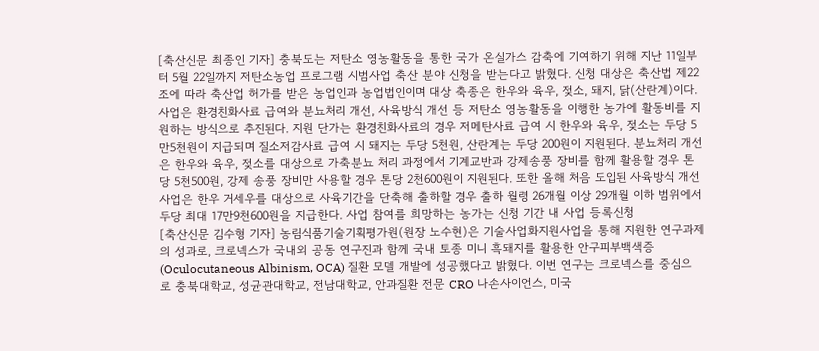[축산신문 최종인 기자] 충북도는 저탄소 영농활동을 통한 국가 온실가스 감축에 기여하기 위해 지난 11일부터 5월 22일까지 저탄소농업 프로그램 시범사업 축산 분야 신청을 받는다고 밝혔다. 신청 대상은 축산법 제22조에 따라 축산업 허가를 받은 농업인과 농업법인이며 대상 축종은 한우와 육우, 젖소, 돼지, 닭(산란계)이다. 사업은 환경친화사료 급여와 분뇨처리 개선, 사육방식 개선 등 저탄소 영농활동을 이행한 농가에 활동비를 지원하는 방식으로 추진된다. 지원 단가는 환경친화사료의 경우 저메탄사료 급여 시 한우와 육우, 젖소는 두당 5만5천원이 지급되며 질소저감사료 급여 시 돼지는 두당 5천원, 산란계는 두당 200원이 지원된다. 분뇨처리 개선은 한우와 육우, 젖소를 대상으로 가축분뇨 처리 과정에서 기계교반과 강제송풍 장비를 함께 활용할 경우 톤당 5천500원, 강제 송풍 장비만 사용할 경우 톤당 2천600원이 지원된다. 또한 올해 처음 도입된 사육방식 개선 사업은 한우 거세우를 대상으로 사육기간을 단축해 출하할 경우 출하 월령 26개월 이상 29개월 이하 범위에서 두당 최대 17만9천600원을 지급한다. 사업 참여를 희망하는 농가는 신청 기간 내 사업 등록신청
[축산신문 김수형 기자] 농림식품기술기획평가원(원장 노수현)은 기술사업화지원사업을 통해 지원한 연구과제의 성과로, 크로넥스가 국내외 공동 연구진과 함께 국내 토종 미니 흑돼지를 활용한 안구피부백색증(Oculocutaneous Albinism, OCA) 질환 모델 개발에 성공했다고 밝혔다. 이번 연구는 크로넥스를 중심으로 충북대학교, 성균관대학교, 전남대학교, 안과질환 전문 CRO 나손사이언스, 미국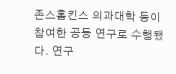존스홉킨스 의과대학 등이 참여한 공동 연구로 수행됐다. 연구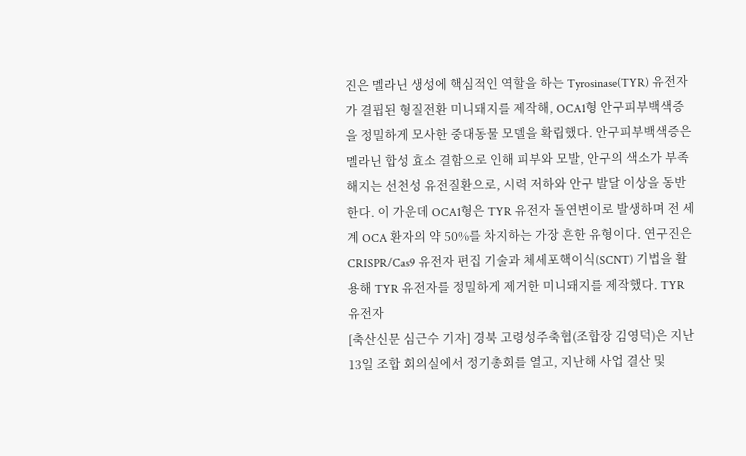진은 멜라닌 생성에 핵심적인 역할을 하는 Tyrosinase(TYR) 유전자가 결핍된 형질전환 미니돼지를 제작해, OCA1형 안구피부백색증을 정밀하게 모사한 중대동물 모델을 확립했다. 안구피부백색증은 멜라닌 합성 효소 결함으로 인해 피부와 모발, 안구의 색소가 부족해지는 선천성 유전질환으로, 시력 저하와 안구 발달 이상을 동반한다. 이 가운데 OCA1형은 TYR 유전자 돌연변이로 발생하며 전 세계 OCA 환자의 약 50%를 차지하는 가장 흔한 유형이다. 연구진은 CRISPR/Cas9 유전자 편집 기술과 체세포핵이식(SCNT) 기법을 활용해 TYR 유전자를 정밀하게 제거한 미니돼지를 제작했다. TYR 유전자
[축산신문 심근수 기자] 경북 고령성주축협(조합장 김영덕)은 지난 13일 조합 회의실에서 정기총회를 열고, 지난해 사업 결산 및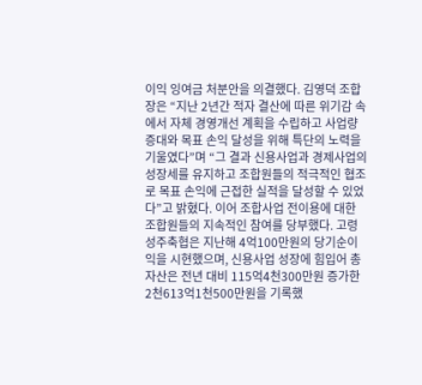이익 잉여금 처분안을 의결했다. 김영덕 조합장은 “지난 2년간 적자 결산에 따른 위기감 속에서 자체 경영개선 계획을 수립하고 사업량 증대와 목표 손익 달성을 위해 특단의 노력을 기울였다”며 “그 결과 신용사업과 경제사업의 성장세를 유지하고 조합원들의 적극적인 협조로 목표 손익에 근접한 실적을 달성할 수 있었다”고 밝혔다. 이어 조합사업 전이용에 대한 조합원들의 지속적인 참여를 당부했다. 고령성주축협은 지난해 4억100만원의 당기순이익을 시현했으며, 신용사업 성장에 힘입어 총자산은 전년 대비 115억4천300만원 증가한 2천613억1천500만원을 기록했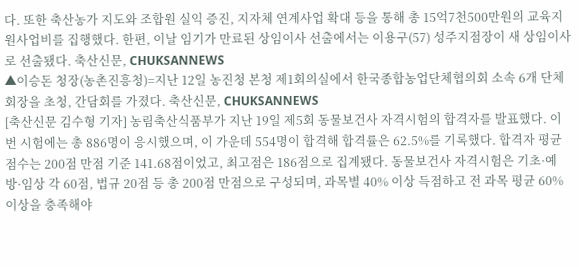다. 또한 축산농가 지도와 조합원 실익 증진, 지자체 연계사업 확대 등을 통해 총 15억7천500만원의 교육지원사업비를 집행했다. 한편, 이날 임기가 만료된 상임이사 선출에서는 이용구(57) 성주지점장이 새 상임이사로 선출됐다. 축산신문, CHUKSANNEWS
▲이승돈 청장(농촌진흥청)=지난 12일 농진청 본청 제1회의실에서 한국종합농업단체협의회 소속 6개 단체 회장을 초청, 간담회를 가졌다. 축산신문, CHUKSANNEWS
[축산신문 김수형 기자] 농림축산식품부가 지난 19일 제5회 동물보건사 자격시험의 합격자를 발표했다. 이번 시험에는 총 886명이 응시했으며, 이 가운데 554명이 합격해 합격률은 62.5%를 기록했다. 합격자 평균 점수는 200점 만점 기준 141.68점이었고, 최고점은 186점으로 집계됐다. 동물보건사 자격시험은 기초·예방·임상 각 60점, 법규 20점 등 총 200점 만점으로 구성되며, 과목별 40% 이상 득점하고 전 과목 평균 60% 이상을 충족해야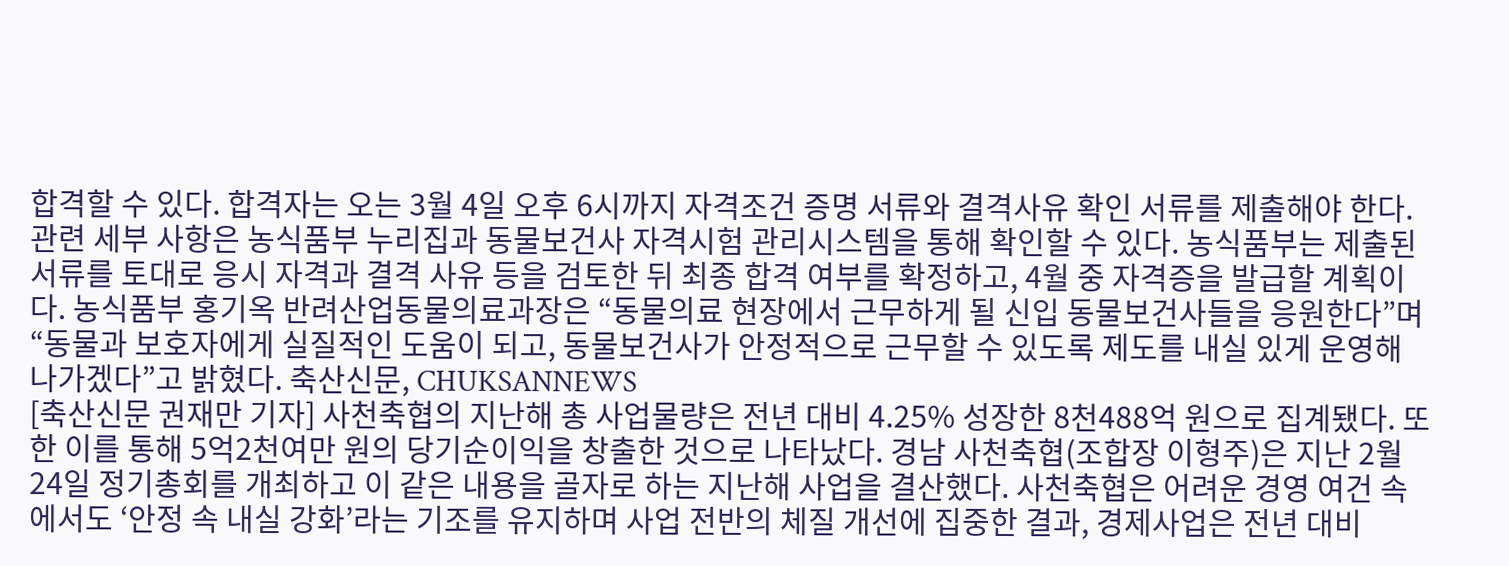합격할 수 있다. 합격자는 오는 3월 4일 오후 6시까지 자격조건 증명 서류와 결격사유 확인 서류를 제출해야 한다. 관련 세부 사항은 농식품부 누리집과 동물보건사 자격시험 관리시스템을 통해 확인할 수 있다. 농식품부는 제출된 서류를 토대로 응시 자격과 결격 사유 등을 검토한 뒤 최종 합격 여부를 확정하고, 4월 중 자격증을 발급할 계획이다. 농식품부 홍기옥 반려산업동물의료과장은 “동물의료 현장에서 근무하게 될 신입 동물보건사들을 응원한다”며 “동물과 보호자에게 실질적인 도움이 되고, 동물보건사가 안정적으로 근무할 수 있도록 제도를 내실 있게 운영해 나가겠다”고 밝혔다. 축산신문, CHUKSANNEWS
[축산신문 권재만 기자] 사천축협의 지난해 총 사업물량은 전년 대비 4.25% 성장한 8천488억 원으로 집계됐다. 또한 이를 통해 5억2천여만 원의 당기순이익을 창출한 것으로 나타났다. 경남 사천축협(조합장 이형주)은 지난 2월 24일 정기총회를 개최하고 이 같은 내용을 골자로 하는 지난해 사업을 결산했다. 사천축협은 어려운 경영 여건 속에서도 ‘안정 속 내실 강화’라는 기조를 유지하며 사업 전반의 체질 개선에 집중한 결과, 경제사업은 전년 대비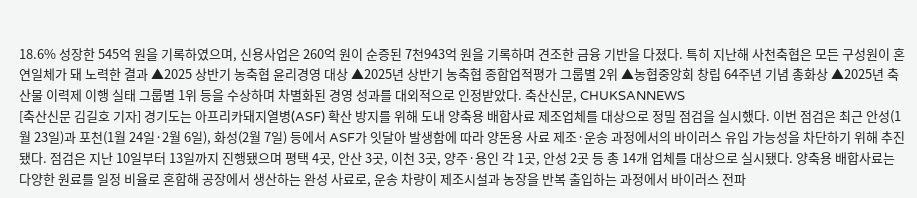18.6% 성장한 545억 원을 기록하였으며, 신용사업은 260억 원이 순증된 7천943억 원을 기록하며 견조한 금융 기반을 다졌다. 특히 지난해 사천축협은 모든 구성원이 혼연일체가 돼 노력한 결과 ▲2025 상반기 농축협 윤리경영 대상 ▲2025년 상반기 농축협 종합업적평가 그룹별 2위 ▲농협중앙회 창립 64주년 기념 총화상 ▲2025년 축산물 이력제 이행 실태 그룹별 1위 등을 수상하며 차별화된 경영 성과를 대외적으로 인정받았다. 축산신문, CHUKSANNEWS
[축산신문 김길호 기자] 경기도는 아프리카돼지열병(ASF) 확산 방지를 위해 도내 양축용 배합사료 제조업체를 대상으로 정밀 점검을 실시했다. 이번 점검은 최근 안성(1월 23일)과 포천(1월 24일·2월 6일), 화성(2월 7일) 등에서 ASF가 잇달아 발생함에 따라 양돈용 사료 제조·운송 과정에서의 바이러스 유입 가능성을 차단하기 위해 추진됐다. 점검은 지난 10일부터 13일까지 진행됐으며 평택 4곳, 안산 3곳, 이천 3곳, 양주·용인 각 1곳, 안성 2곳 등 총 14개 업체를 대상으로 실시됐다. 양축용 배합사료는 다양한 원료를 일정 비율로 혼합해 공장에서 생산하는 완성 사료로, 운송 차량이 제조시설과 농장을 반복 출입하는 과정에서 바이러스 전파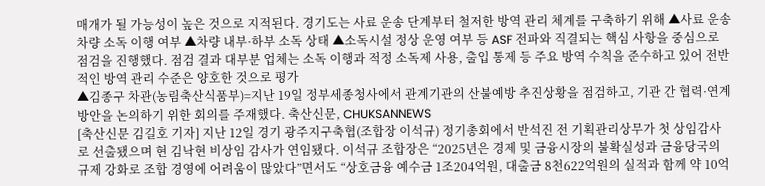매개가 될 가능성이 높은 것으로 지적된다. 경기도는 사료 운송 단계부터 철저한 방역 관리 체계를 구축하기 위해 ▲사료 운송 차량 소독 이행 여부 ▲차량 내부·하부 소독 상태 ▲소독시설 정상 운영 여부 등 ASF 전파와 직결되는 핵심 사항을 중심으로 점검을 진행했다. 점검 결과 대부분 업체는 소독 이행과 적정 소독제 사용, 출입 통제 등 주요 방역 수칙을 준수하고 있어 전반적인 방역 관리 수준은 양호한 것으로 평가
▲김종구 차관(농림축산식품부)=지난 19일 정부세종청사에서 관계기관의 산불예방 추진상황을 점검하고, 기관 간 협력·연계 방안을 논의하기 위한 회의를 주재했다. 축산신문, CHUKSANNEWS
[축산신문 김길호 기자] 지난 12일 경기 광주지구축협(조합장 이석규) 정기총회에서 반석진 전 기획관리상무가 첫 상임감사로 선출됐으며 현 김낙현 비상임 감사가 연임됐다. 이석규 조합장은 “2025년은 경제 및 금융시장의 불확실성과 금융당국의 규제 강화로 조합 경영에 어려움이 많았다”면서도 “상호금융 예수금 1조204억원, 대출금 8천622억원의 실적과 함께 약 10억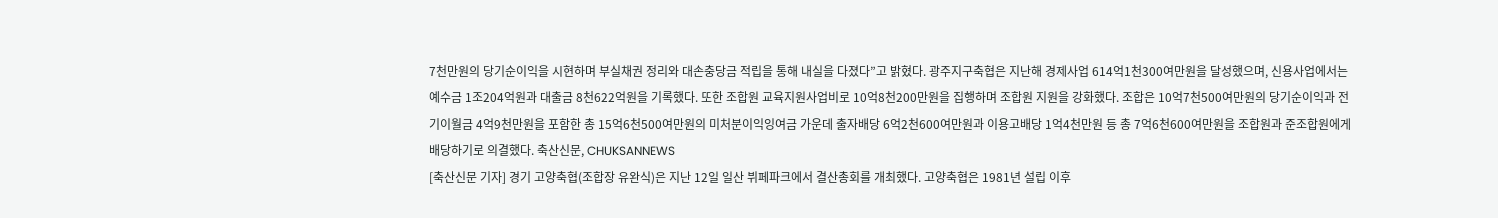7천만원의 당기순이익을 시현하며 부실채권 정리와 대손충당금 적립을 통해 내실을 다졌다”고 밝혔다. 광주지구축협은 지난해 경제사업 614억1천300여만원을 달성했으며, 신용사업에서는 예수금 1조204억원과 대출금 8천622억원을 기록했다. 또한 조합원 교육지원사업비로 10억8천200만원을 집행하며 조합원 지원을 강화했다. 조합은 10억7천500여만원의 당기순이익과 전기이월금 4억9천만원을 포함한 총 15억6천500여만원의 미처분이익잉여금 가운데 출자배당 6억2천600여만원과 이용고배당 1억4천만원 등 총 7억6천600여만원을 조합원과 준조합원에게 배당하기로 의결했다. 축산신문, CHUKSANNEWS
[축산신문 기자] 경기 고양축협(조합장 유완식)은 지난 12일 일산 뷔페파크에서 결산총회를 개최했다. 고양축협은 1981년 설립 이후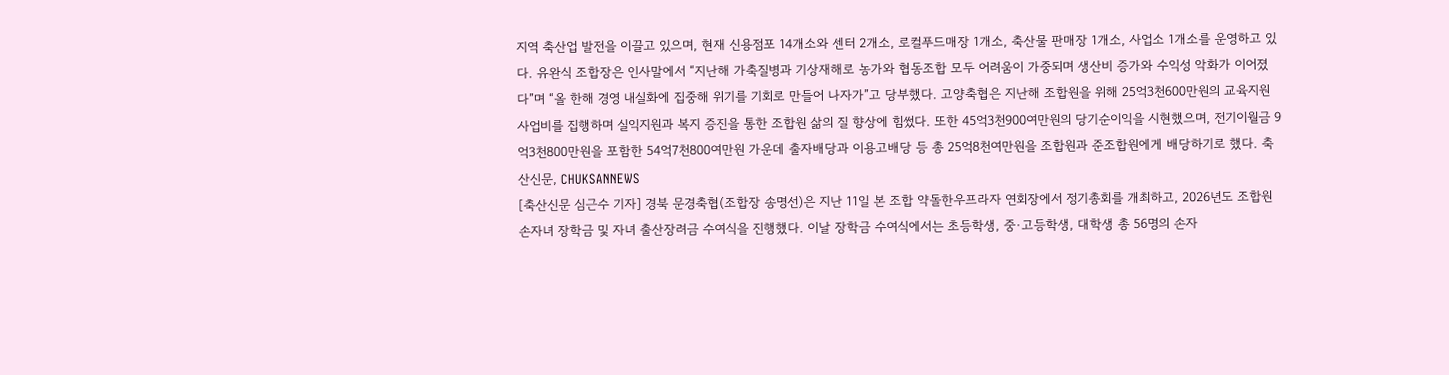지역 축산업 발전을 이끌고 있으며, 현재 신용점포 14개소와 센터 2개소, 로컬푸드매장 1개소, 축산물 판매장 1개소, 사업소 1개소를 운영하고 있다. 유완식 조합장은 인사말에서 “지난해 가축질병과 기상재해로 농가와 협동조합 모두 어려움이 가중되며 생산비 증가와 수익성 악화가 이어졌다”며 “올 한해 경영 내실화에 집중해 위기를 기회로 만들어 나자가”고 당부했다. 고양축협은 지난해 조합원을 위해 25억3천600만원의 교육지원사업비를 집행하며 실익지원과 복지 증진을 통한 조합원 삶의 질 향상에 힘썼다. 또한 45억3천900여만원의 당기순이익을 시현했으며, 전기이월금 9억3천800만원을 포함한 54억7천800여만원 가운데 출자배당과 이용고배당 등 총 25억8천여만원을 조합원과 준조합원에게 배당하기로 했다. 축산신문, CHUKSANNEWS
[축산신문 심근수 기자] 경북 문경축협(조합장 송명선)은 지난 11일 본 조합 약돌한우프라자 연회장에서 정기총회를 개최하고, 2026년도 조합원 손자녀 장학금 및 자녀 출산장려금 수여식을 진행했다. 이날 장학금 수여식에서는 초등학생, 중·고등학생, 대학생 총 56명의 손자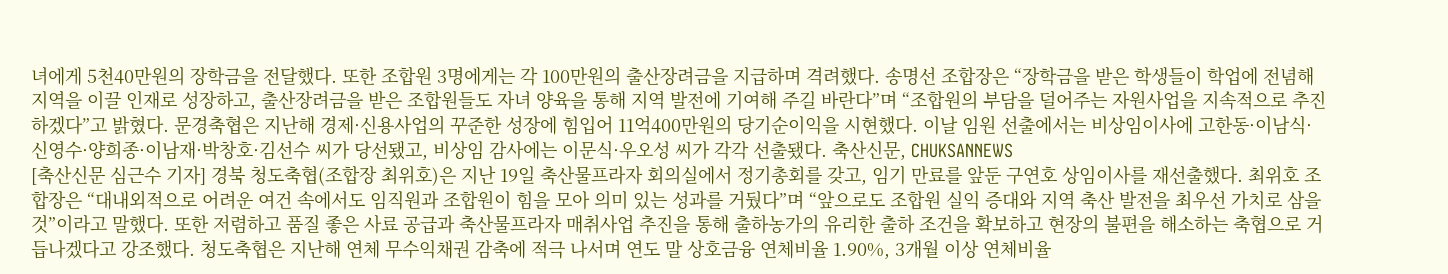녀에게 5천40만원의 장학금을 전달했다. 또한 조합원 3명에게는 각 100만원의 출산장려금을 지급하며 격려했다. 송명선 조합장은 “장학금을 받은 학생들이 학업에 전념해 지역을 이끌 인재로 성장하고, 출산장려금을 받은 조합원들도 자녀 양육을 통해 지역 발전에 기여해 주길 바란다”며 “조합원의 부담을 덜어주는 자원사업을 지속적으로 추진하겠다”고 밝혔다. 문경축협은 지난해 경제·신용사업의 꾸준한 성장에 힘입어 11억400만원의 당기순이익을 시현했다. 이날 임원 선출에서는 비상임이사에 고한동·이남식·신영수·양희종·이남재·박창호·김선수 씨가 당선됐고, 비상임 감사에는 이문식·우오성 씨가 각각 선출됐다. 축산신문, CHUKSANNEWS
[축산신문 심근수 기자] 경북 청도축협(조합장 최위호)은 지난 19일 축산물프라자 회의실에서 정기총회를 갖고, 임기 만료를 앞둔 구연호 상임이사를 재선출했다. 최위호 조합장은 “대내외적으로 어려운 여건 속에서도 임직원과 조합원이 힘을 모아 의미 있는 성과를 거뒀다”며 “앞으로도 조합원 실익 증대와 지역 축산 발전을 최우선 가치로 삼을 것”이라고 말했다. 또한 저렴하고 품질 좋은 사료 공급과 축산물프라자 매취사업 추진을 통해 출하농가의 유리한 출하 조건을 확보하고 현장의 불편을 해소하는 축협으로 거듭나겠다고 강조했다. 청도축협은 지난해 연체 무수익채권 감축에 적극 나서며 연도 말 상호금융 연체비율 1.90%, 3개월 이상 연체비율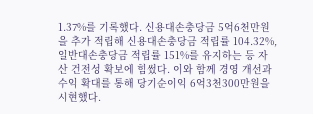1.37%를 기록했다. 신용대손충당금 5억6천만원을 추가 적립해 신용대손충당금 적립률 104.32%, 일반대손충당금 적립률 151%를 유지하는 등 자산 건전성 확보에 힘썼다. 이와 함께 경영 개선과 수익 확대를 통해 당기순이익 6억3천300만원을 시현했다.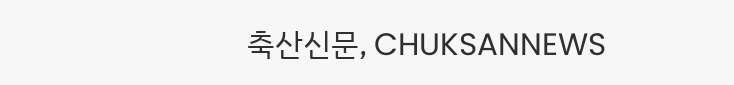축산신문, CHUKSANNEWS